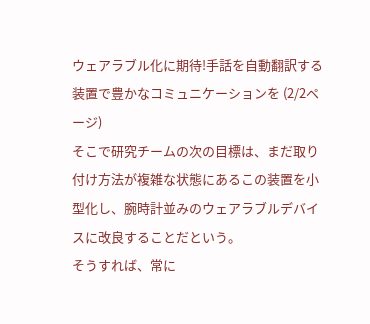ウェアラブル化に期待!手話を自動翻訳する装置で豊かなコミュニケーションを (2/2ページ)
そこで研究チームの次の目標は、まだ取り付け方法が複雑な状態にあるこの装置を小型化し、腕時計並みのウェアラブルデバイスに改良することだという。
そうすれば、常に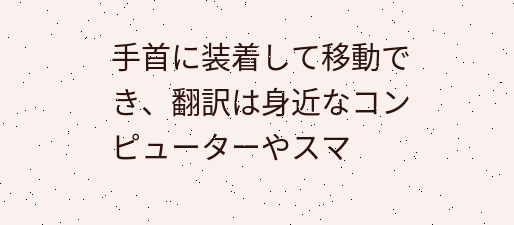手首に装着して移動でき、翻訳は身近なコンピューターやスマ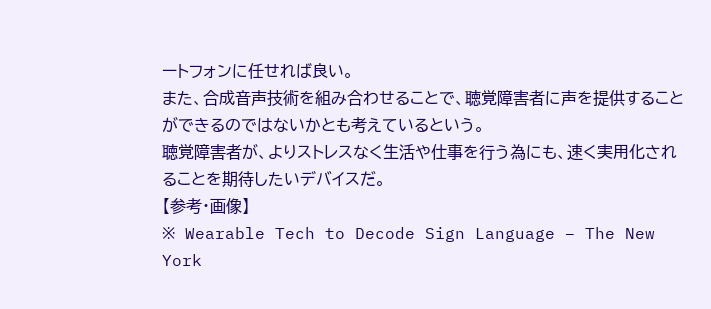ートフォンに任せれば良い。
また、合成音声技術を組み合わせることで、聴覚障害者に声を提供することができるのではないかとも考えているという。
聴覚障害者が、よりストレスなく生活や仕事を行う為にも、速く実用化されることを期待したいデバイスだ。
【参考・画像】
※ Wearable Tech to Decode Sign Language – The New York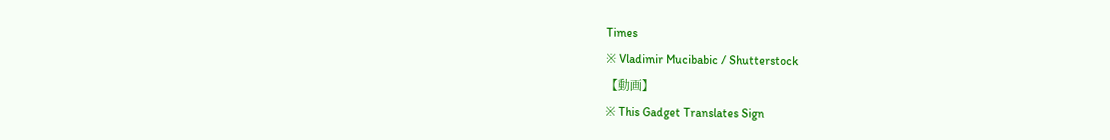Times
※ Vladimir Mucibabic / Shutterstock
【動画】
※ This Gadget Translates Sign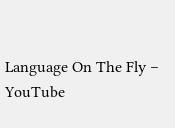Language On The Fly – YouTube